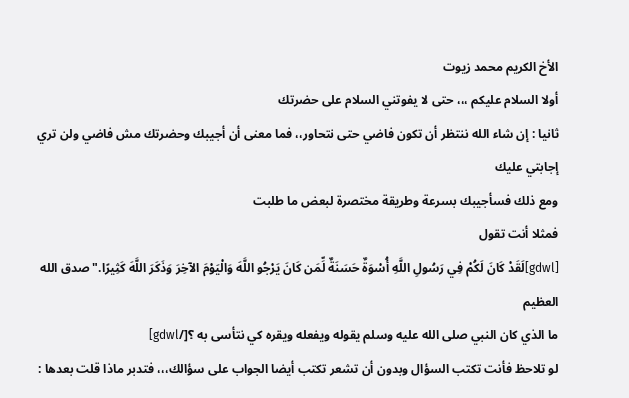الأخ الكريم محمد زيوت
أولا السلام عليكم ،،، حتى لا يفوتني السلام على حضرتك
ثانيا : إن شاء الله ننتظر أن تكون فاضي حتى نتحاور،، فما معنى أن أجيبك وحضرتك مش فاضي ولن تري إجابتي عليك
ومع ذلك فسأجيبك بسرعة وطريقة مختصرة لبعض ما طلبت
فمثلا أنت تقول
[gdwl]لَقَدْ كَانَ لَكُمْ فِي رَسُولِ اللَّهِ أُسْوَةٌ حَسَنَةٌ لِّمَن كَانَ يَرْجُو اللَّهَ وَالْيَوْمَ الآخِرَ وَذَكَرَ اللَّهَ كَثِيرًا." صدق الله العظيم
ما الذي كان النبي صلى الله عليه وسلم يقوله ويفعله ويقره كي نتأسى به ؟[/gdwl]
لو تلاحظ فأنت تكتب السؤال وبدون أن تشعر تكتب أيضا الجواب على سؤالك،،، فتدبر ماذا قلت بعدها :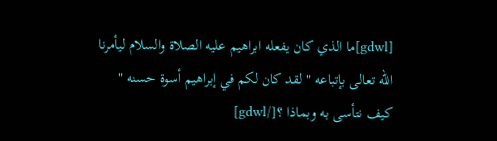[gdwl]ما الذي كان يفعله ابراهيم عليه الصلاة والسلام ليأمرنا الله تعالى بإتباعه " لقد كان لكم في إبراهيم أسوة حسنه " كيف نتأسى به وبماذا ؟[/gdwl]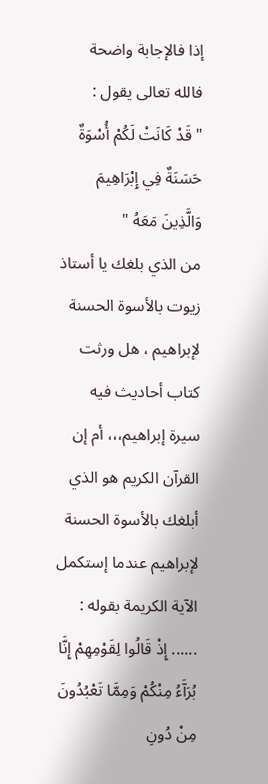إذا فالإجابة واضحة فالله تعالى يقول :
" قَدْ كَانَتْ لَكُمْ أُسْوَةٌ حَسَنَةٌ فِي إِبْرَاهِيمَ وَالَّذِينَ مَعَهُ "
من الذي بلغك يا أستاذ زيوت بالأسوة الحسنة لإبراهيم ، هل ورثت كتاب أحاديث فيه سيرة إبراهيم،،، أم إن القرآن الكريم هو الذي أبلغك بالأسوة الحسنة لإبراهيم عندما إستكمل الآية الكريمة بقوله :
...... إِذْ قَالُوا لِقَوْمِهِمْ إِنَّا بُرَآَءُ مِنْكُمْ وَمِمَّا تَعْبُدُونَ مِنْ دُونِ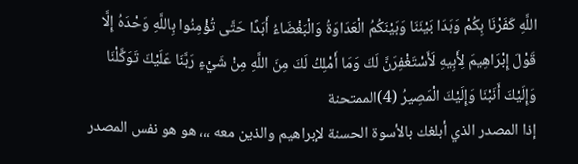اللَّهِ كَفَرْنَا بِكُمْ وَبَدَا بَيْنَنَا وَبَيْنَكُمُ الْعَدَاوَةُ وَالْبَغْضَاءُ أَبَدًا حَتَّى تُؤْمِنُوا بِاللَّهِ وَحْدَهُ إِلَّا قَوْلَ إِبْرَاهِيمَ لِأَبِيهِ لَأَسْتَغْفِرَنَّ لَكَ وَمَا أَمْلِكُ لَكَ مِنَ اللَّهِ مِنْ شَيْءٍ رَبَّنَا عَلَيْكَ تَوَكَّلْنَا وَإِلَيْكَ أَنَبْنَا وَإِلَيْكَ الْمَصِيرُ (4)الممتحنة
إذا المصدر الذي أبلغك بالأسوة الحسنة لإبراهيم والذين معه ،،، هو هو نفس المصدر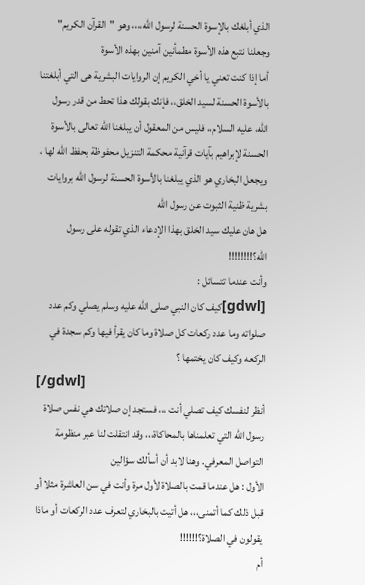الذي أبلغك بالإسوة الحسنة لرسول الله،،،، وهو "القرآن الكريم" وجعلنا نتبع هذه الأسوة مطمأنين آمنين بهذه الأسوة
أما إذا كنت تعني يا أخي الكريم إن الروايات البشرية هى التي أبلغتنا بالأسوة الحسنة لسيد الخلق،، فإنك بقولك هذا تحط من قدر رسول الله، عليه السلام،، فليس من المعقول أن يبلغنا الله تعالى بالأسوة الحسنة لإبراهيم بآيات قرآنية محكمة التنزيل محفوظة بحفظ الله لها ، ويجعل البخاري هو الذي يبلغنا بالأسوة الحسنة لرسول الله بروايات بشرية ظنية الثبوت عن رسول الله
هل هان عليك سيد الخلق بهذا الإدعاء الذي تقوله على رسول الله؟!!!!!!!!
وأنت عندما تتسائل :
[gdwl]كيف كان النبي صلى الله عليه وسلم يصلي وكم عدد صلواته وما عدد ركعات كل صلاة وما كان يقرأ فيها وكم سجدة في الركعه وكيف كان يختمها ؟
[/gdwl]
أنظر لنفسك كيف تصلي أنت ،،، فستجد إن صلاتك هي نفس صلاة رسول الله التي تعلمناها بالمحاكاة،،، وقد انتقلت لنا عبر منظومة التواصل المعرفي. وهنا لابد أن أسألك سؤالين
الأول : هل عندما قمت بالصلاة لأول مرة وأنت في سن العاشرة مثلا أو قبل ذلك كما أتمنى،،، هل أتيت بالبخاري لتعرف عدد الركعات أو ماذا يقولون في الصلاة؟!!!!!!
أم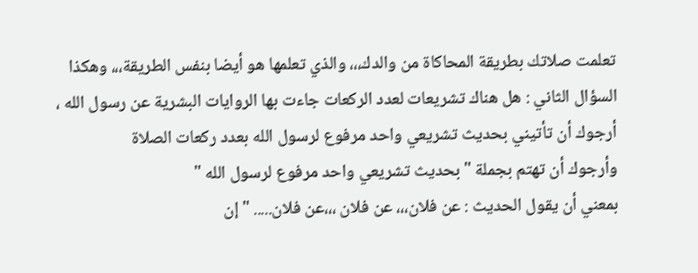تعلمت صلاتك بطريقة المحاكاة من والدك،،، والذي تعلمها هو أيضا بنفس الطريقة،،، وهكذا
السؤال الثاني : هل هناك تشريعات لعدد الركعات جاءت بها الروايات البشرية عن رسول الله ، أرجوك أن تأتيني بحديث تشريعي واحد مرفوع لرسول الله بعدد ركعات الصلاة
وأرجوك أن تهتم بجملة " بحديث تشريعي واحد مرفوع لرسول الله "
بمعني أن يقول الحديث : عن فلان،،، عن فلان ،،،عن فلان..... "إن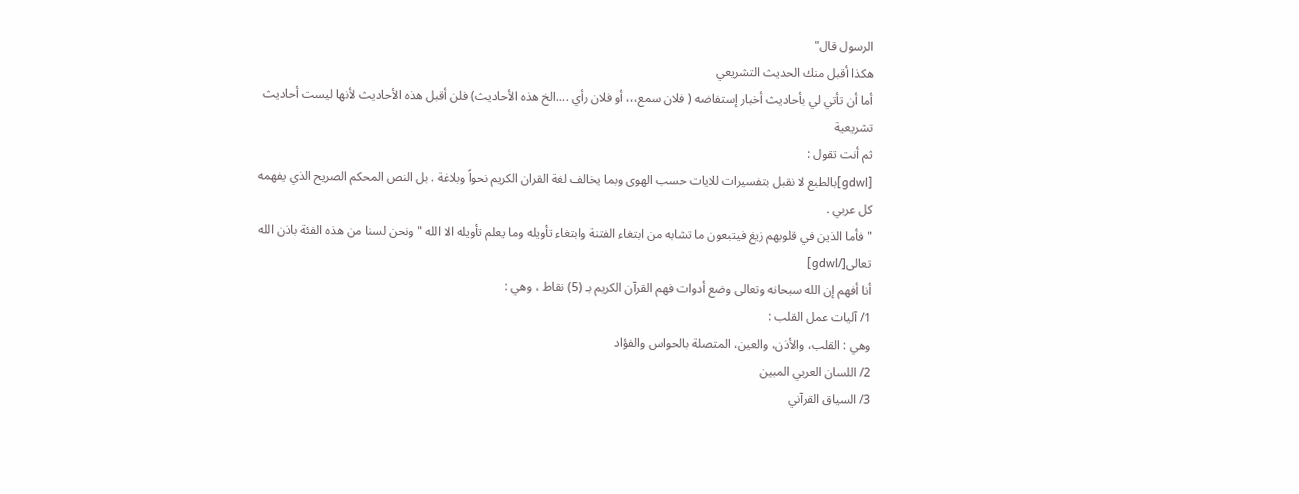الرسول قال"
هكذا أقبل منك الحديث التشريعي
أما أن تأتي لي بأحاديث أخبار إستفاضه ( فلان سمع،،، أو فلان رأي ....الخ هذه الأحاديث) فلن أقبل هذه الأحاديث لأنها ليست أحاديث تشريعية
ثم أنت تقول :
[gdwl]بالطبع لا نقبل بتفسيرات للايات حسب الهوى وبما يخالف لغة القران الكريم نحواً وبلاغة . بل النص المحكم الصريح الذي يفهمه كل عربي .
"فأما الذين في قلوبهم زيغ فيتبعون ما تشابه من ابتغاء الفتنة وابتغاء تأويله وما يعلم تأويله الا الله " ونحن لسنا من هذه الفئة باذن الله تعالى[/gdwl]
أنا أفهم إن الله سبحانه وتعالى وضع أدوات فهم القرآن الكريم بـ (5) نقاط ، وهي :
1/ آليات عمل القلب :
وهي : القلب، والأذن، والعين، المتصلة بالحواس والفؤاد
2/ اللسان العربي المبين
3/ السياق القرآني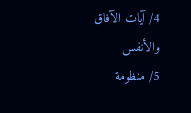4/ آيات الآفاق والأنفس
5/ منظومة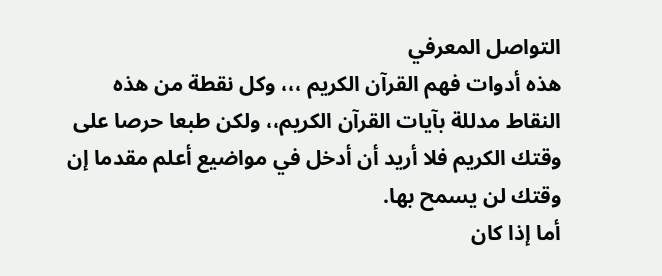التواصل المعرفي
هذه أدوات فهم القرآن الكريم ،،، وكل نقطة من هذه النقاط مدللة بآيات القرآن الكريم،، ولكن طبعا حرصا على وقتك الكريم فلا أريد أن أدخل في مواضيع أعلم مقدما إن وقتك لن يسمح بها.
أما إذا كان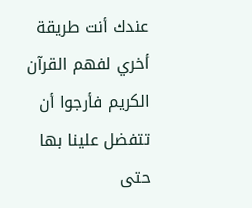عندك أنت طريقة أخري لفهم القرآن الكريم فأرجوا أن تتفضل علينا بها حتى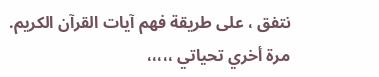نتفق ، على طريقة فهم آيات القرآن الكريم.
مرة أخري تحياتي ،،،،،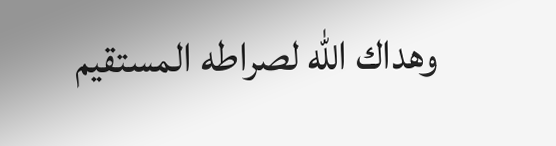وهداك الله لصراطه المستقيم